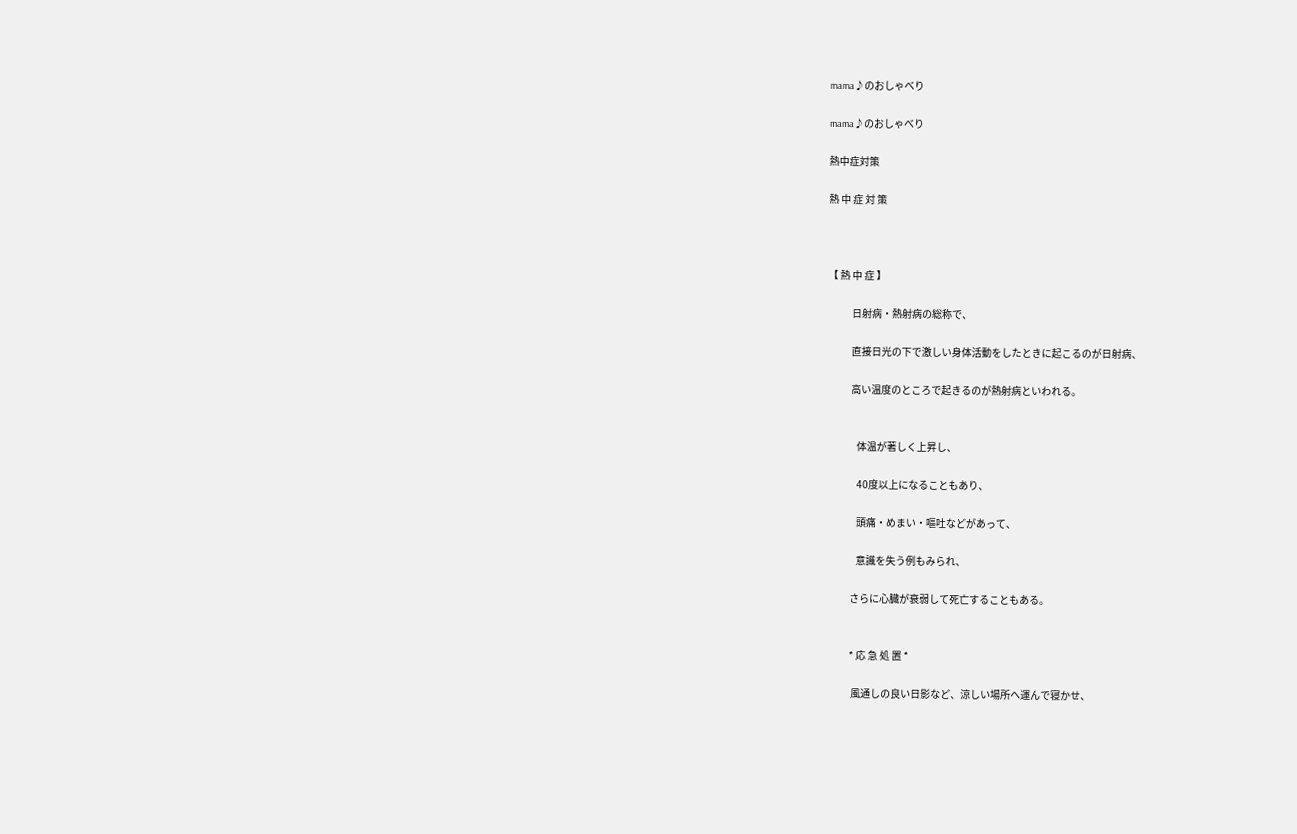mama♪のおしゃべり

mama♪のおしゃべり

熱中症対策

熱 中 症 対 策



【 熱 中 症 】

            日射病・熱射病の総称で、

            直接日光の下で激しい身体活動をしたときに起こるのが日射病、

            高い温度のところで起きるのが熱射病といわれる。


               体温が著しく上昇し、

               40度以上になることもあり、

               頭痛・めまい・嘔吐などがあって、

               意識を失う例もみられ、

            さらに心臓が衰弱して死亡することもある。


            * 応 急 処 置 *

             風通しの良い日影など、涼しい場所へ運んで寝かせ、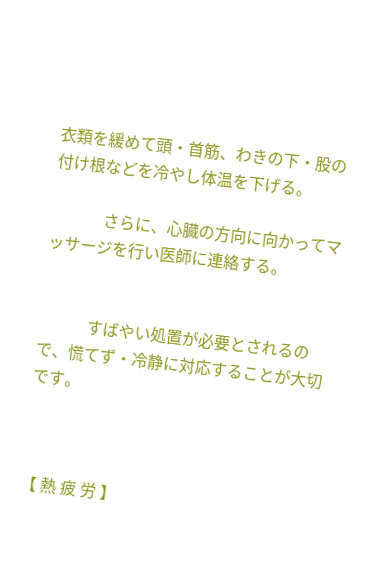衣類を緩めて頭・首筋、わきの下・股の付け根などを冷やし体温を下げる。

             さらに、心臓の方向に向かってマッサージを行い医師に連絡する。


            すばやい処置が必要とされるので、慌てず・冷静に対応することが大切です。



【 熱 疲 労 】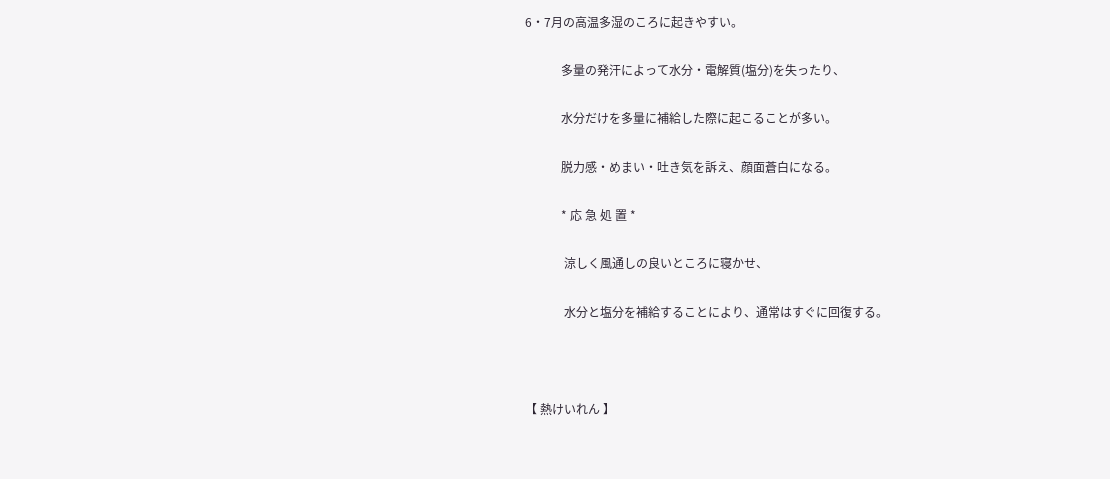6・7月の高温多湿のころに起きやすい。

            多量の発汗によって水分・電解質(塩分)を失ったり、

            水分だけを多量に補給した際に起こることが多い。

            脱力感・めまい・吐き気を訴え、顔面蒼白になる。

            * 応 急 処 置 *

             涼しく風通しの良いところに寝かせ、

             水分と塩分を補給することにより、通常はすぐに回復する。



【 熱けいれん 】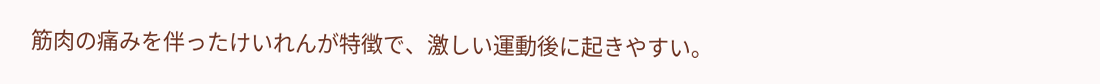筋肉の痛みを伴ったけいれんが特徴で、激しい運動後に起きやすい。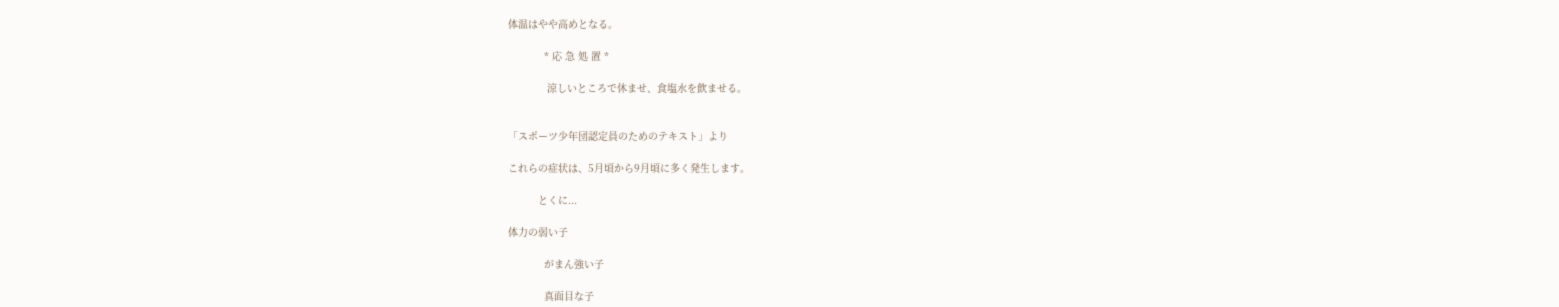体温はやや高めとなる。

            * 応 急 処 置 *

             涼しいところで休ませ、食塩水を飲ませる。


「スポーツ少年団認定員のためのテキスト」より

これらの症状は、5月頃から9月頃に多く発生します。

          とくに...

体力の弱い子

            がまん強い子

            真面目な子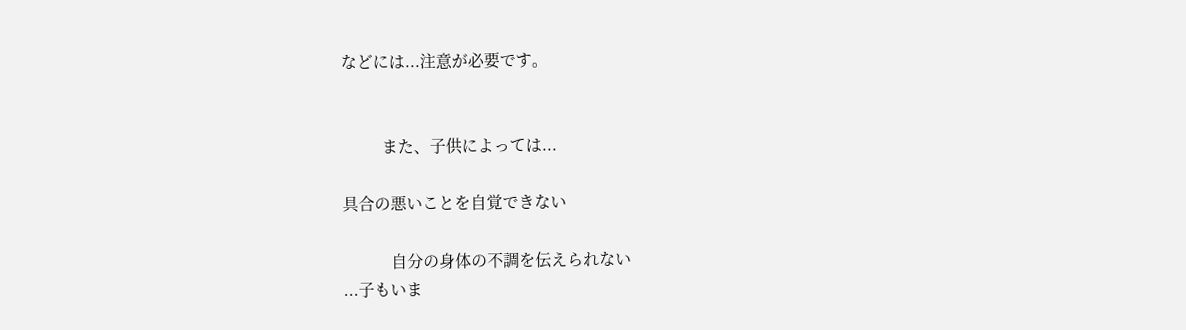などには...注意が必要です。


          また、子供によっては...

具合の悪いことを自覚できない

            自分の身体の不調を伝えられない
...子もいま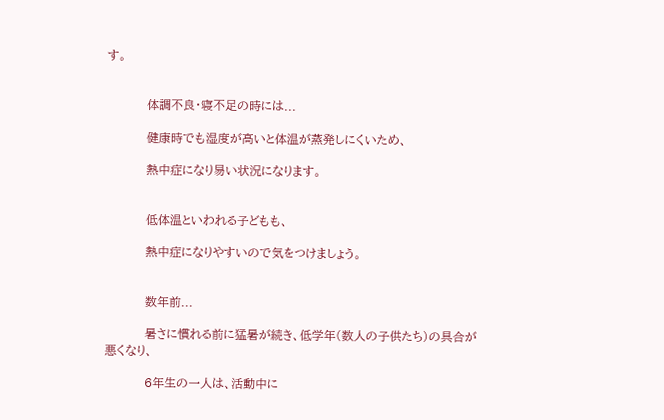す。


          体調不良・寝不足の時には...

          健康時でも湿度が高いと体温が蒸発しにくいため、

          熱中症になり易い状況になります。


          低体温といわれる子どもも、

          熱中症になりやすいので気をつけましょう。


          数年前...

          暑さに慣れる前に猛暑が続き、低学年(数人の子供たち)の具合が悪くなり、

          6年生の一人は、活動中に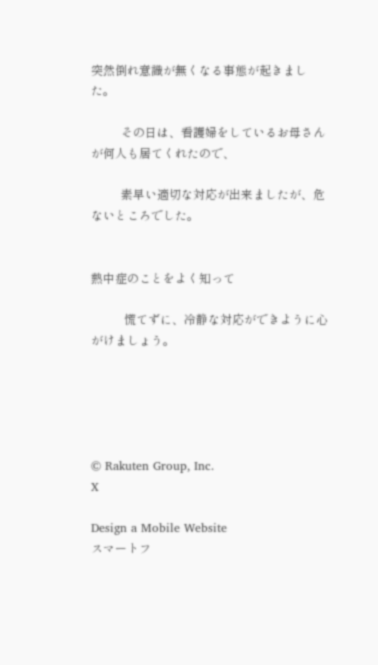突然倒れ意識が無くなる事態が起きました。

          その日は、看護婦をしているお母さんが何人も居てくれたので、

          素早い適切な対応が出来ましたが、危ないところでした。


熱中症のことをよく知って

           慌てずに、冷静な対応ができように心がけましょう。





© Rakuten Group, Inc.
X

Design a Mobile Website
スマートフ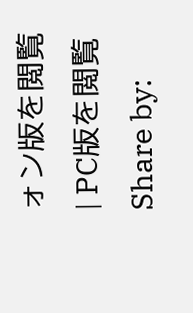ォン版を閲覧 | PC版を閲覧
Share by: